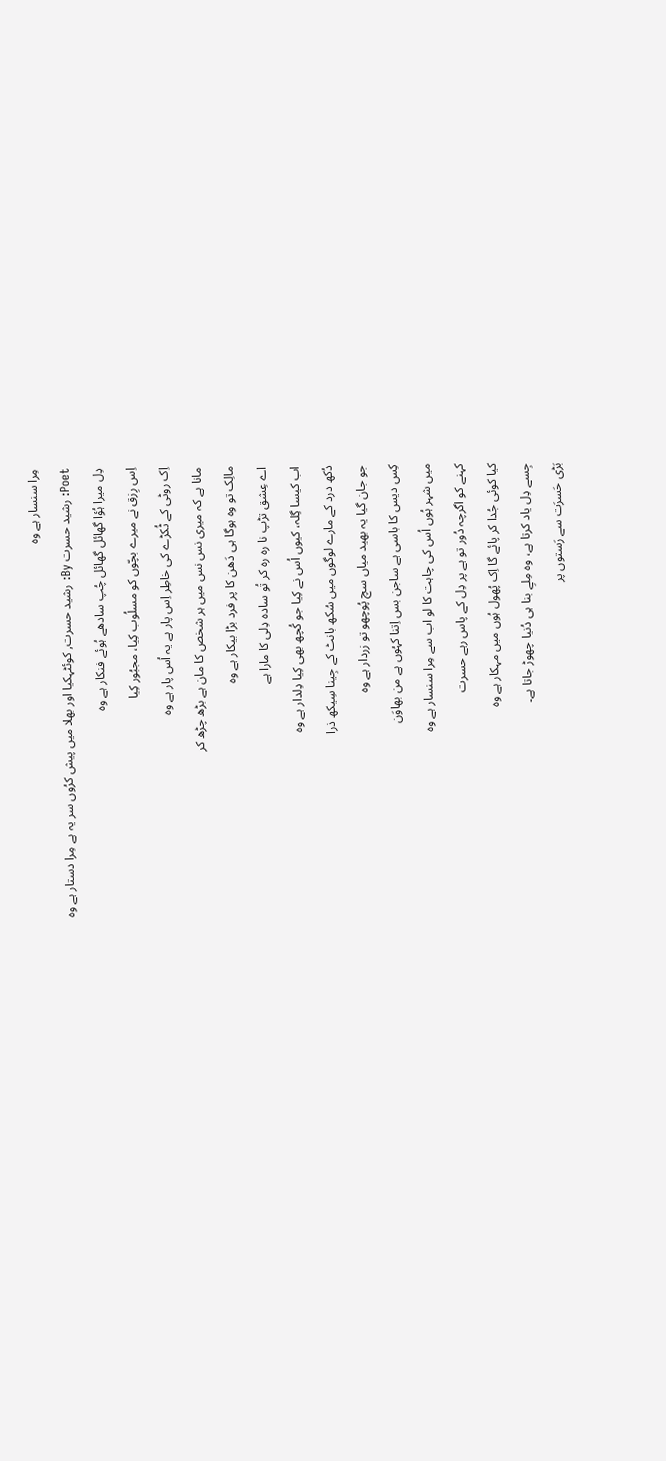مِرا سنسار ہے وہ
Poet: رشید حسرت By: رشید حسرت, کوئٹہکیا اور بھلا میں پیش کرُوں سر یہ ہے مِرا دستار ہے وہ
دِل میرا ہُؤا گھائل گھائل چُپ سادھے ہُوئے فنکار ہے وہ
اِس رِزق نے میرے بچّوں کو مسلُوب کِیا، مجبُور کِیا
اِک روٹی کے ٹُکڑے کی خاطِر اِس پار ہے یہ اُس پار ہے وہ
مانا ہے کہ میری نس نس میں ہر شخص کا مان ہے بڑھ چڑھ کر
مالِک تو وہ ہوگا ہی دَھن کا پر فرد بڑا بیکار ہے وہ
اے عِشق تڑپ نا رہ رہ کر تُو سادہ دِلی کا مارا ہے
اب کیسا گِلہ، کیوں اُس نے کِیا جو کُچھ بھی کِیا دِلدار ہے وہ
دُکھ درد کے مارے لوگوں میں سُکھ بانٹ کے جِینا سِیکھ ذرا
جو جان گیا یہ بھید میاں سچ پُوچھو تو زردار ہے وہ
کِس دیس کا باسی ہے ساجن بس اِتنا کہُوں ہے من بھاوَن
میں شہر ہُوں اُس کی چاہت کا لو اب سے مِرا سنسار ہے وہ
کہنے کو اگرچہ دُور تو ہے پر دِل کے پاس رہے حسرت
کیا کوئی جُدا کر پائے گا اِک پُھول ہُوں میں مہکار ہے وہ
جِسے دِل یاد کرتا ہے، وہ مِلےِ بنا ہی دُنیا چھوڑ جاتا ہے۔
بَڑی حَسرَت سے رَستوں پر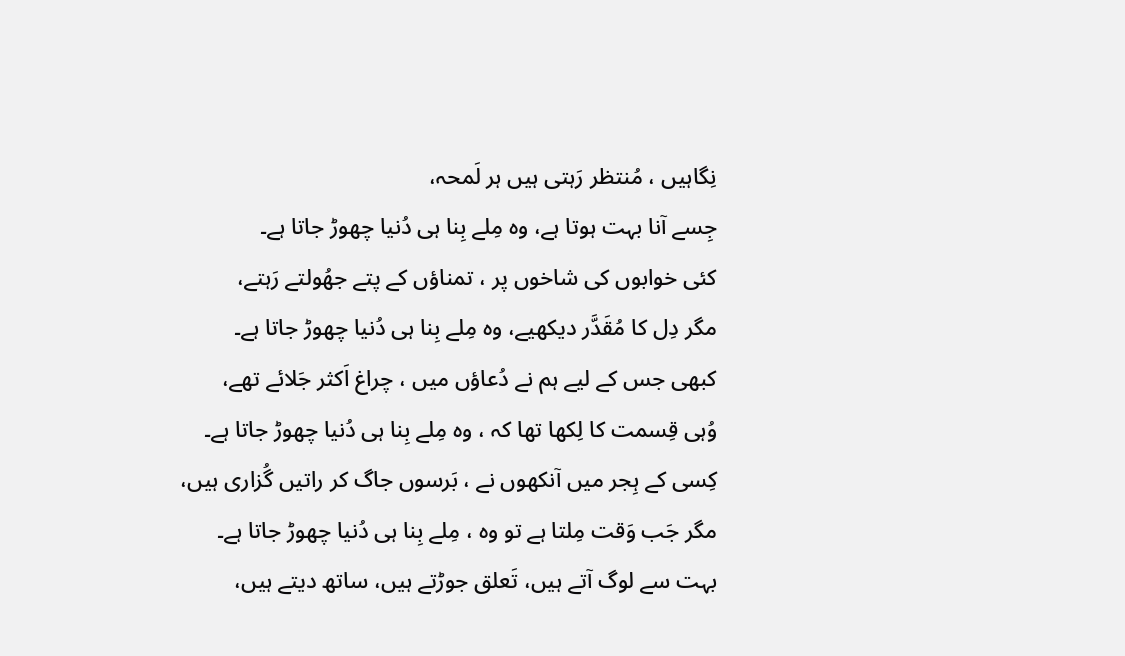نِگاہیں ، مُنتظر رَہتی ہیں ہر لَمحہ،
جِسے آنا بہت ہوتا ہے، وہ مِلے بِنا ہی دُنیا چھوڑ جاتا ہے۔
کئی خوابوں کی شاخوں پر ، تمناؤں کے پتے جھُولتے رَہتے،
مگر دِل کا مُقَدَّر دیکھیے، وہ مِلے بِنا ہی دُنیا چھوڑ جاتا ہے۔
کبھی جس کے لیے ہم نے دُعاؤں میں ، چراغ اَکثر جَلائے تھے،
وُہی قِسمت کا لِکھا تھا کہ ، وہ مِلے بِنا ہی دُنیا چھوڑ جاتا ہے۔
کِسی کے ہِجر میں آنکھوں نے ، بَرسوں جاگ کر راتیں گُزاری ہیں،
مگر جَب وَقت مِلتا ہے تو وہ ، مِلے بِنا ہی دُنیا چھوڑ جاتا ہے۔
بہت سے لوگ آتے ہیں، تَعلق جوڑتے ہیں، ساتھ دیتے ہیں،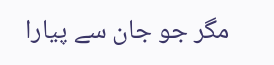مگر جو جان سے پیارا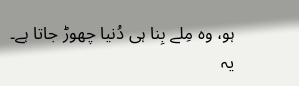ہو، وہ مِلے بِنا ہی دُنیا چھوڑ جاتا ہے۔
یہ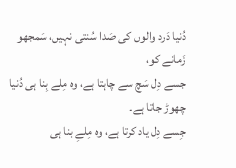دُنیا دَرد والوں کی صَدا سُنتی نہیں، سَمجھو زَمانے کو،
جسے دِل سَچ سے چاہتا ہے، وہ مِلے بِنا ہی دُنیا چھوڑ جاتا ہے۔
جِسے دِل یاد کرتا ہے، وہ مِلےِ بنا ہی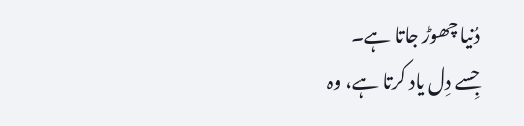دُنیا چھوڑ جاتا ہے۔
جِسے دِل یاد کرتا ہے، وہ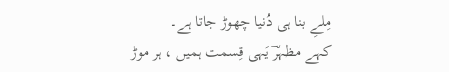مِلےِ بنا ہی دُنیا چھوڑ جاتا ہے۔
کہے مظہرؔ یَہی قِسمت ہمیں ، ہر موڑ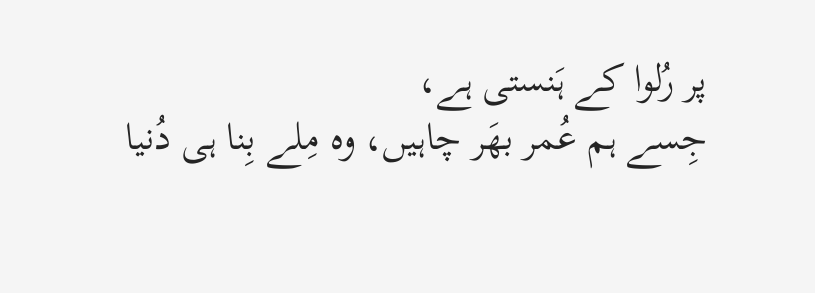پر رُلوا کے ہَنستی ہے،
جِسے ہم عُمر بھَر چاہیں، وہ مِلے بِنا ہی دُنیا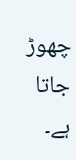چھوڑ جاتا ہے۔